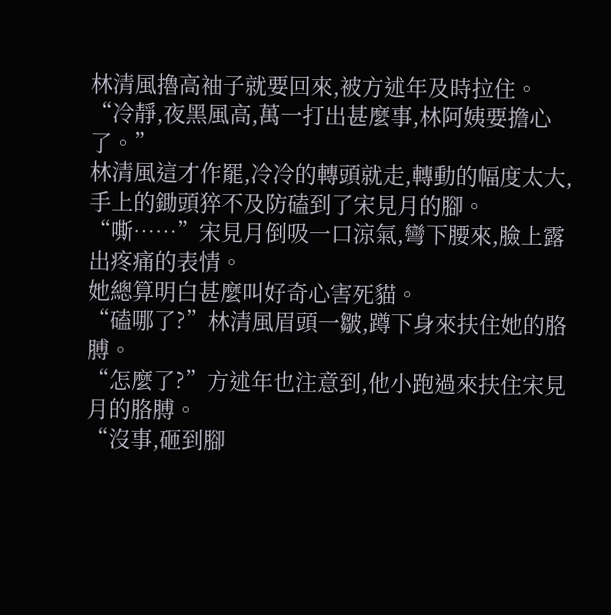林清風擼高袖子就要回來,被方述年及時拉住。
“冷靜,夜黑風高,萬一打出甚麼事,林阿姨要擔心了。”
林清風這才作罷,冷冷的轉頭就走,轉動的幅度太大,手上的鋤頭猝不及防磕到了宋見月的腳。
“嘶……”宋見月倒吸一口涼氣,彎下腰來,臉上露出疼痛的表情。
她總算明白甚麼叫好奇心害死貓。
“磕哪了?”林清風眉頭一皺,蹲下身來扶住她的胳膊。
“怎麼了?”方述年也注意到,他小跑過來扶住宋見月的胳膊。
“沒事,砸到腳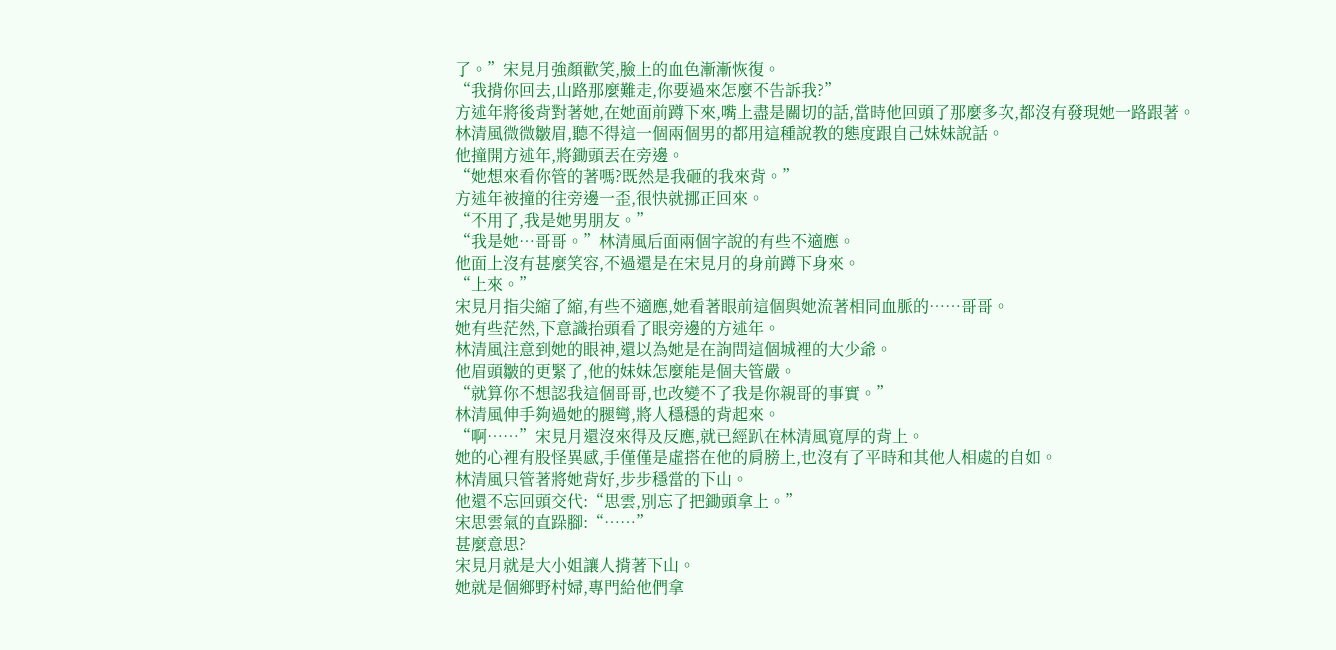了。”宋見月強顏歡笑,臉上的血色漸漸恢復。
“我揹你回去,山路那麼難走,你要過來怎麼不告訴我?”
方述年將後背對著她,在她面前蹲下來,嘴上盡是關切的話,當時他回頭了那麼多次,都沒有發現她一路跟著。
林清風微微皺眉,聽不得這一個兩個男的都用這種說教的態度跟自己妹妹說話。
他撞開方述年,將鋤頭丟在旁邊。
“她想來看你管的著嗎?既然是我砸的我來背。”
方述年被撞的往旁邊一歪,很快就挪正回來。
“不用了,我是她男朋友。”
“我是她…哥哥。”林清風后面兩個字說的有些不適應。
他面上沒有甚麼笑容,不過還是在宋見月的身前蹲下身來。
“上來。”
宋見月指尖縮了縮,有些不適應,她看著眼前這個與她流著相同血脈的……哥哥。
她有些茫然,下意識抬頭看了眼旁邊的方述年。
林清風注意到她的眼神,還以為她是在詢問這個城裡的大少爺。
他眉頭皺的更緊了,他的妹妹怎麼能是個夫管嚴。
“就算你不想認我這個哥哥,也改變不了我是你親哥的事實。”
林清風伸手夠過她的腿彎,將人穩穩的背起來。
“啊……”宋見月還沒來得及反應,就已經趴在林清風寬厚的背上。
她的心裡有股怪異感,手僅僅是虛搭在他的肩膀上,也沒有了平時和其他人相處的自如。
林清風只管著將她背好,步步穩當的下山。
他還不忘回頭交代:“思雲,別忘了把鋤頭拿上。”
宋思雲氣的直跺腳:“……”
甚麼意思?
宋見月就是大小姐讓人揹著下山。
她就是個鄉野村婦,專門給他們拿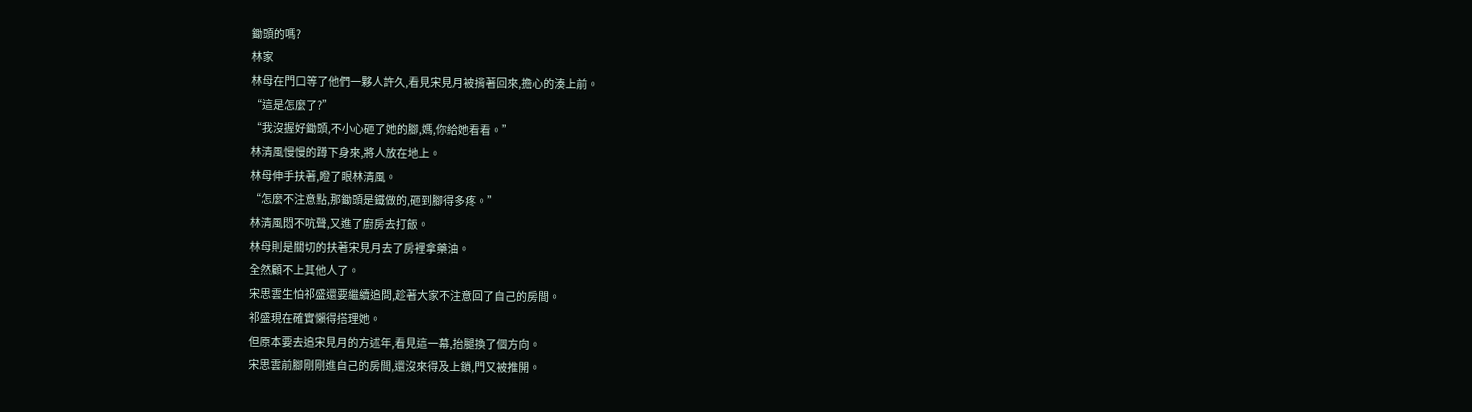鋤頭的嗎?
林家
林母在門口等了他們一夥人許久,看見宋見月被揹著回來,擔心的湊上前。
“這是怎麼了?”
“我沒握好鋤頭,不小心砸了她的腳,媽,你給她看看。”
林清風慢慢的蹲下身來,將人放在地上。
林母伸手扶著,瞪了眼林清風。
“怎麼不注意點,那鋤頭是鐵做的,砸到腳得多疼。”
林清風悶不吭聲,又進了廚房去打飯。
林母則是關切的扶著宋見月去了房裡拿藥油。
全然顧不上其他人了。
宋思雲生怕祁盛還要繼續追問,趁著大家不注意回了自己的房間。
祁盛現在確實懶得搭理她。
但原本要去追宋見月的方述年,看見這一幕,抬腿換了個方向。
宋思雲前腳剛剛進自己的房間,還沒來得及上鎖,門又被推開。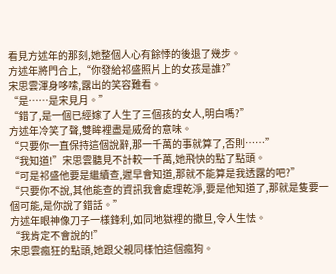看見方述年的那刻,她整個人心有餘悸的後退了幾步。
方述年將門合上,“你發給祁盛照片上的女孩是誰?”
宋思雲渾身哆嗦,露出的笑容難看。
“是……是宋見月。”
“錯了,是一個已經嫁了人生了三個孩的女人,明白嗎?”
方述年冷笑了聲,雙眸裡盡是威脅的意味。
“只要你一直保持這個說辭,那一千萬的事就算了,否則……”
“我知道!”宋思雲聽見不計較一千萬,她飛快的點了點頭。
“可是祁盛他要是繼續查,遲早會知道,那就不能算是我透露的吧?”
“只要你不說,其他能查的資訊我會處理乾淨,要是他知道了,那就是隻要一個可能,是你說了錯話。”
方述年眼神像刀子一樣鋒利,如同地獄裡的撒旦,令人生怯。
“我肯定不會說的!”
宋思雲瘋狂的點頭,她跟父親同樣怕這個瘋狗。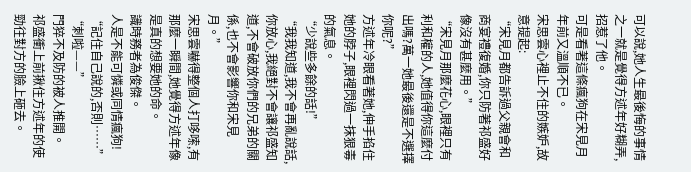可以說,她人生最後悔的事情之一就是覺得方述年好糊弄,招惹了他。
可是看著這條瘋狗在宋見月年前又溫順不已。
宋思雲心裡止不住的嫉妒,故意提起:
“宋見月都告訴過父親會和商宴禮復婚,你只防著祁盛好像沒有甚麼用。”
“宋見月那麼花心,眼裡只有利和權的人,她值得你這麼付出嗎?萬一她最後還是不選擇你呢?”
方述年冷眼看著她,伸手掐住她的脖子,眼裡閃過一抹狠毒的氣息。
“少說些多餘的話!”
“我我知道,我不會再亂說話,你放心,我絕對不會讓祁盛知道,不會破放你們的兄弟的關係,也不會影響你和宋見月。”
宋思雲嚇得整個人打哆嗦,有那麼一瞬間,她覺得方述年像是真的想要她的命。
識時務者為俊傑。
人是不能可憐或同情瘋狗!
“記住自己說的,否則……”
“刺啦——”
門猝不及防的被人推開。
祁盛衝上前揪住方述年的使勁往對方的臉上砸去。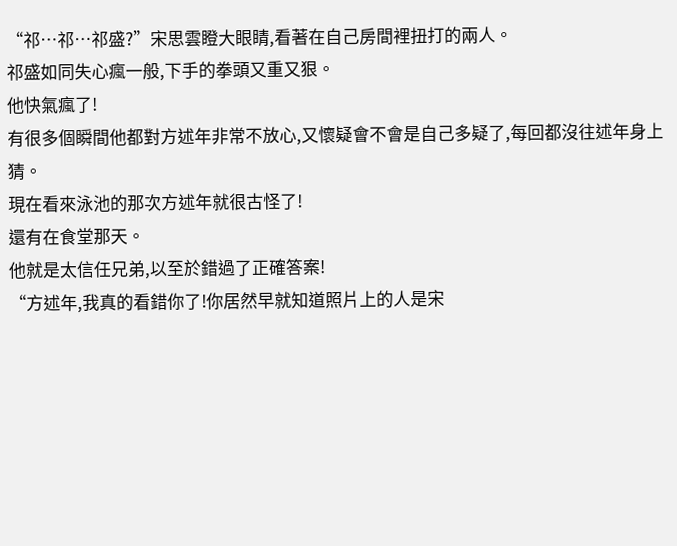“祁…祁…祁盛?”宋思雲瞪大眼睛,看著在自己房間裡扭打的兩人。
祁盛如同失心瘋一般,下手的拳頭又重又狠。
他快氣瘋了!
有很多個瞬間他都對方述年非常不放心,又懷疑會不會是自己多疑了,每回都沒往述年身上猜。
現在看來泳池的那次方述年就很古怪了!
還有在食堂那天。
他就是太信任兄弟,以至於錯過了正確答案!
“方述年,我真的看錯你了!你居然早就知道照片上的人是宋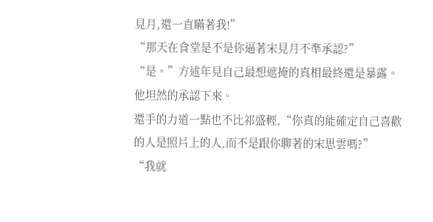見月,還一直瞞著我!”
“那天在食堂是不是你逼著宋見月不準承認?”
“是。”方述年見自己最想遮掩的真相最終還是暴露。
他坦然的承認下來。
還手的力道一點也不比祁盛輕,“你真的能確定自己喜歡的人是照片上的人,而不是跟你聊著的宋思雲嗎?”
“我就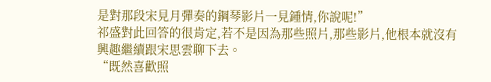是對那段宋見月彈奏的鋼琴影片一見鍾情,你說呢!”
祁盛對此回答的很肯定,若不是因為那些照片,那些影片,他根本就沒有興趣繼續跟宋思雲聊下去。
“既然喜歡照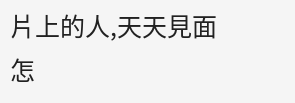片上的人,天天見面怎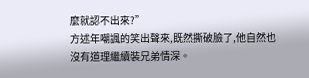麼就認不出來?”
方述年嘲諷的笑出聲來,既然撕破臉了,他自然也沒有道理繼續裝兄弟情深。